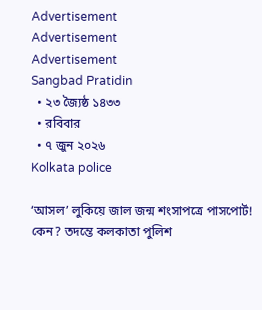Advertisement
Advertisement
Advertisement
Sangbad Pratidin
  • ২৩ জ্যৈষ্ঠ ১৪৩৩
  • রবিবার
  • ৭ জুন ২০২৬
Kolkata police

‘আসল’ লুকিয়ে জাল জন্ম শংসাপত্রে পাসপোর্ট! কেন? তদন্তে কলকাতা পুলিশ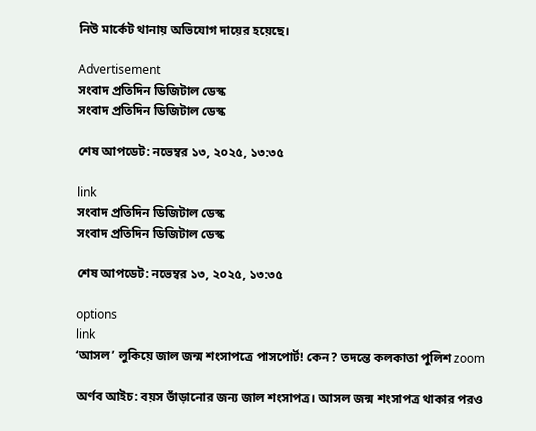নিউ মার্কেট থানায় অভিযোগ দায়ের হয়েছে।

Advertisement
সংবাদ প্রতিদিন ডিজিটাল ডেস্ক
সংবাদ প্রতিদিন ডিজিটাল ডেস্ক

শেষ আপডেট: নভেম্বর ১৩, ২০২৫, ১৩:৩৫

link
সংবাদ প্রতিদিন ডিজিটাল ডেস্ক
সংবাদ প্রতিদিন ডিজিটাল ডেস্ক

শেষ আপডেট: নভেম্বর ১৩, ২০২৫, ১৩:৩৫

options
link
‘আসল’ লুকিয়ে জাল জন্ম শংসাপত্রে পাসপোর্ট! কেন? তদন্তে কলকাতা পুলিশ zoom

অর্ণব আইচ: বয়স ভাঁড়ানোর জন‌্য জাল শংসাপত্র। আসল জন্ম শংসাপত্র থাকার পরও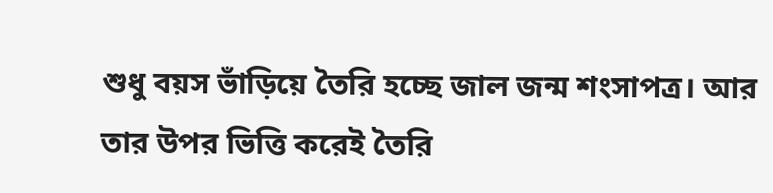শুধু বয়স ভাঁড়িয়ে তৈরি হচ্ছে জাল জন্ম শংসাপত্র। আর তার উপর ভিত্তি করেই তৈরি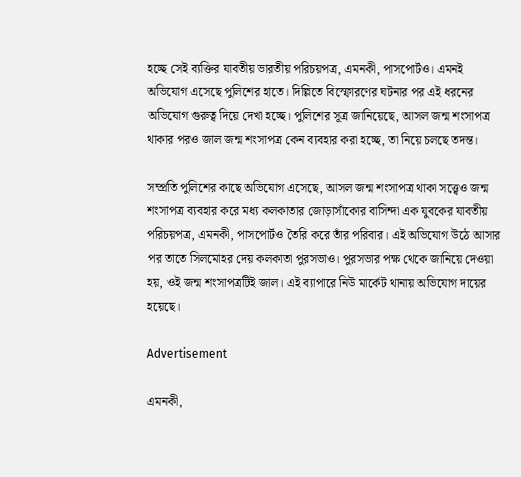হচ্ছে সেই ব‌্যক্তির যাবতীয় ভারতীয় পরিচয়পত্র, এমনকী, পাসপোর্টও। এমনই অভিযোগ এসেছে পুলিশের হাতে। দিল্লিতে বিস্ফোরণের ঘটনার পর এই ধরনের অভিযোগ গুরুত্ব দিয়ে দেখা হচ্ছে। পুলিশের সূত্র জানিয়েছে, আসল জন্ম শংসাপত্র থাকার পরও জাল জন্ম শংসাপত্র কেন ব‌্যবহার করা হচ্ছে, তা নিয়ে চলছে তদন্ত।

সম্প্রতি পুলিশের কাছে অভিযোগ এসেছে, আসল জন্ম শংসাপত্র থাকা সত্ত্বেও জন্ম শংসাপত্র ব‌্যবহার করে মধ‌্য কলকাতার জোড়াসাঁকোর বাসিন্দা এক যুবকের যাবতীয় পরিচয়পত্র, এমনকী, পাসপোর্টও তৈরি করে তাঁর পরিবার। এই অভিযোগ উঠে আসার পর তাতে সিলমোহর দেয় কলকাতা পুরসভাও। পুরসভার পক্ষ থেকে জানিয়ে দেওয়া হয়, ওই জন্ম শংসাপত্রটিই জাল। এই ব‌্যাপারে নিউ মার্কেট থানায় অভিযোগ দায়ের হয়েছে।

Advertisement

এমনকী,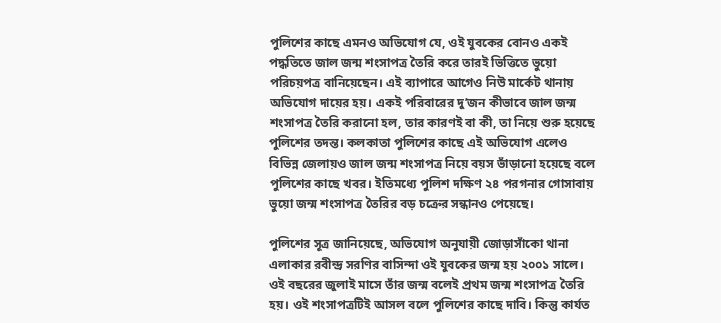পুলিশের কাছে এমনও অভিযোগ যে, ওই যুবকের বোনও একই পদ্ধতিতে জাল জন্ম শংসাপত্র তৈরি করে তারই ভিত্তিতে ভুয়ো পরিচয়পত্র বানিয়েছেন। এই ব‌্যাপারে আগেও নিউ মার্কেট থানায় অভিযোগ দায়ের হয়। একই পরিবারের দু’জন কীভাবে জাল জন্ম শংসাপত্র তৈরি করানো হল, তার কারণই বা কী, তা নিয়ে শুরু হয়েছে পুলিশের তদন্ত। কলকাতা পুলিশের কাছে এই অভিযোগ এলেও বিভিন্ন জেলায়ও জাল জন্ম শংসাপত্র নিয়ে বয়স ভাঁড়ানো হয়েছে বলে পুলিশের কাছে খবর। ইতিমধ্যে পুলিশ দক্ষিণ ২৪ পরগনার গোসাবায় ভুয়ো জন্ম শংসাপত্র তৈরির বড় চক্রের সন্ধানও পেয়েছে।

পুলিশের সূত্র জানিয়েছে, অভিযোগ অনুযায়ী জোড়াসাঁকো থানা এলাকার রবীন্দ্র সরণির বাসিন্দা ওই যুবকের জন্ম হয় ২০০১ সালে। ওই বছরের জুলাই মাসে তাঁর জন্ম বলেই প্রথম জন্ম শংসাপত্র তৈরি হয়। ওই শংসাপত্রটিই আসল বলে পুলিশের কাছে দাবি। কিন্তু কার্যত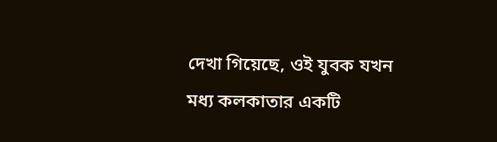দেখা গিয়েছে, ওই যুবক যখন মধ‌্য কলকাতার একটি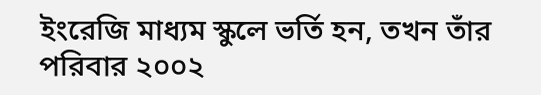ইংরেজি মাধ‌্যম স্কুলে ভর্তি হন, তখন তাঁর পরিবার ২০০২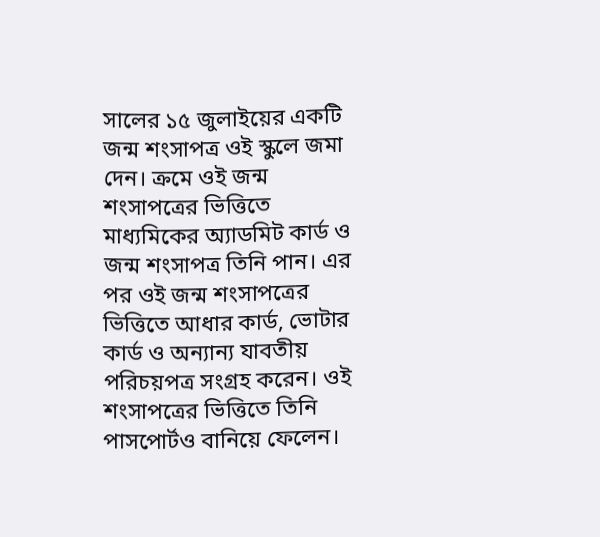সালের ১৫ জুলাইয়ের একটি জন্ম শংসাপত্র ওই স্কুলে জমা দেন। ক্রমে ওই জন্ম শংসাপত্রের ভিত্তিতে মাধ‌্যমিকের অ‌্যাডমিট কার্ড ও জন্ম শংসাপত্র তিনি পান। এর পর ওই জন্ম শংসাপত্রের ভিত্তিতে আধার কার্ড, ভোটার কার্ড ও অন‌্যান‌্য যাবতীয় পরিচয়পত্র সংগ্রহ করেন। ওই শংসাপত্রের ভিত্তিতে তিনি পাসপোর্টও বানিয়ে ফেলেন।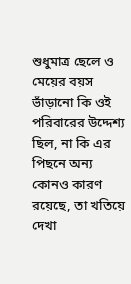শুধুমাত্র ছেলে ও মেয়ের বয়স ভাঁড়ানো কি ওই পরিবারের উদ্দেশ‌্য ছিল, না কি এর পিছনে অন‌্য কোনও কারণ রয়েছে, তা খতিয়ে দেখা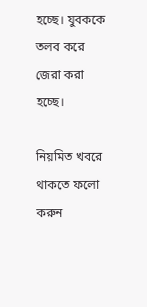হচ্ছে। যুবককে তলব করে জেরা করা হচ্ছে।

নিয়মিত খবরে থাকতে ফলো করুন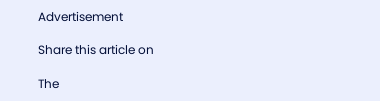Advertisement

Share this article on

The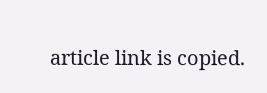article link is copied.